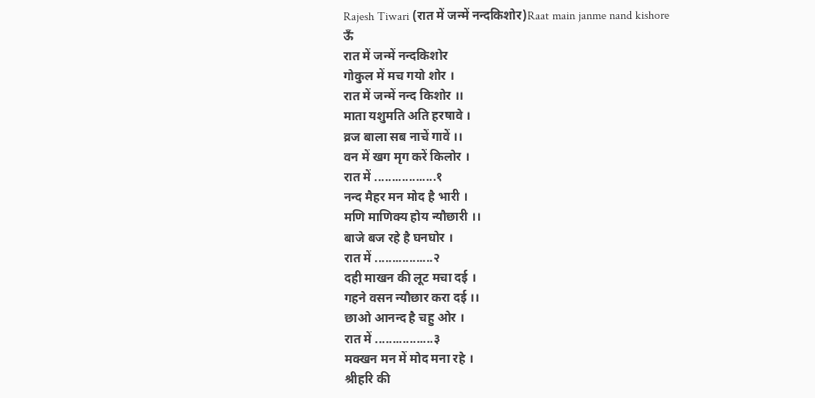Rajesh Tiwari (रात में जन्में नन्दकिशोर)Raat main janme nand kishore
ऊँ
रात में जन्में नन्दकिशोर
गोकुल में मच गयो शोर ।
रात में जन्में नन्द किशोर ।।
माता यशुमति अति हरषावे ।
व्रज बाला सब नाचें गावें ।।
वन में खग मृग करें किलोर ।
रात में ..................१
नन्द मैहर मन मोद है भारी ।
मणि माणिक्य होय न्यौछारी ।।
बाजे बज रहे है घनघोर ।
रात में .................२
दही माखन की लूट मचा दई ।
गहने वसन न्यौछार करा दई ।।
छाओ आनन्द है चहु ओर ।
रात में .................३
मक्खन मन में मोद मना रहे ।
श्रीहरि की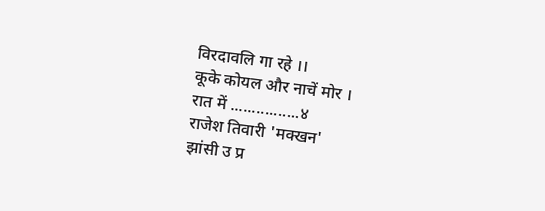विरदावलि गा रहे ।।
कूके कोयल और नाचें मोर ।
रात में ................४
राजेश तिवारी 'मक्खन'
झांसी उ प्र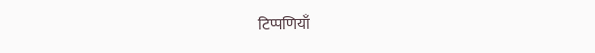टिप्पणियाँ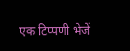एक टिप्पणी भेजें